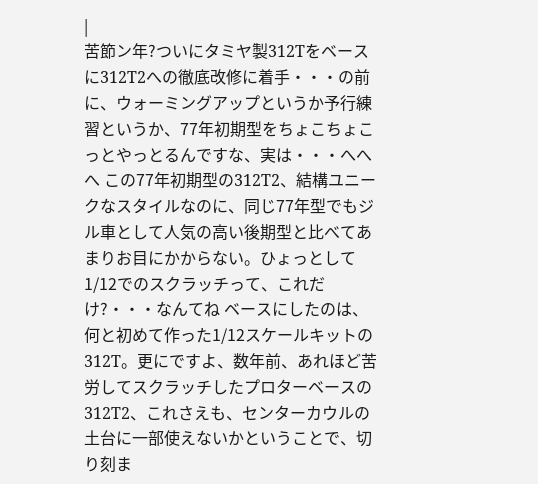|
苦節ン年?ついにタミヤ製312Tをベースに312T2への徹底改修に着手・・・の前に、ウォーミングアップというか予行練習というか、77年初期型をちょこちょこっとやっとるんですな、実は・・・へへへ この77年初期型の312T2、結構ユニークなスタイルなのに、同じ77年型でもジル車として人気の高い後期型と比べてあまりお目にかからない。ひょっとして1/12でのスクラッチって、これだけ?・・・なんてね ベースにしたのは、何と初めて作った1/12スケールキットの312T。更にですよ、数年前、あれほど苦労してスクラッチしたプロターベースの312T2、これさえも、センターカウルの土台に一部使えないかということで、切り刻ま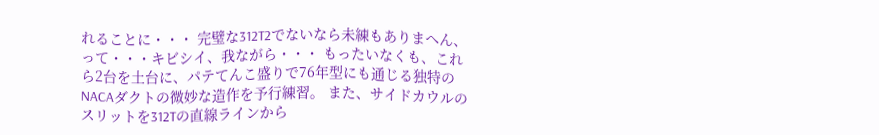れることに・・・ 完璧な312T2でないなら未練もありまへん、って・・・キビシイ、我ながら・・・ もったいなくも、これら2台を土台に、パテてんこ盛りで76年型にも通じる独特のNACAダクトの微妙な造作を予行練習。 また、サイドカウルのスリットを312Tの直線ラインから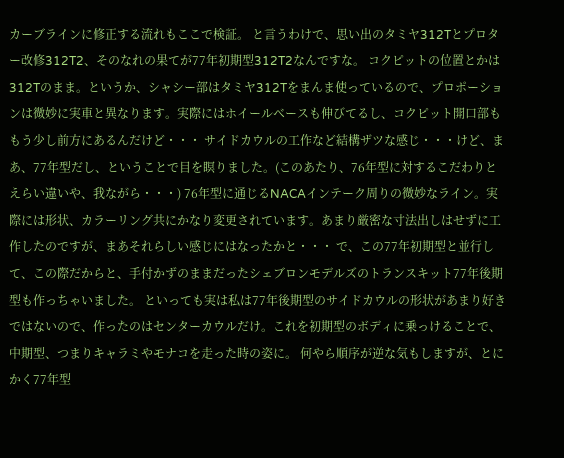カーブラインに修正する流れもここで検証。 と言うわけで、思い出のタミヤ312Tとプロター改修312T2、そのなれの果てが77年初期型312T2なんですな。 コクピットの位置とかは312Tのまま。というか、シャシー部はタミヤ312Tをまんま使っているので、プロポーションは微妙に実車と異なります。実際にはホイールベースも伸びてるし、コクピット開口部ももう少し前方にあるんだけど・・・ サイドカウルの工作など結構ザツな感じ・・・けど、まあ、77年型だし、ということで目を瞑りました。(このあたり、76年型に対するこだわりとえらい違いや、我ながら・・・) 76年型に通じるNACAインテーク周りの微妙なライン。実際には形状、カラーリング共にかなり変更されています。あまり厳密な寸法出しはせずに工作したのですが、まあそれらしい感じにはなったかと・・・ で、この77年初期型と並行して、この際だからと、手付かずのままだったシェブロンモデルズのトランスキット77年後期型も作っちゃいました。 といっても実は私は77年後期型のサイドカウルの形状があまり好きではないので、作ったのはセンターカウルだけ。これを初期型のボディに乗っけることで、中期型、つまりキャラミやモナコを走った時の姿に。 何やら順序が逆な気もしますが、とにかく77年型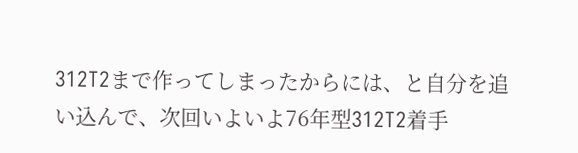312T2まで作ってしまったからには、と自分を追い込んで、次回いよいよ76年型312T2着手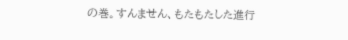の巻。すんません、もたもたした進行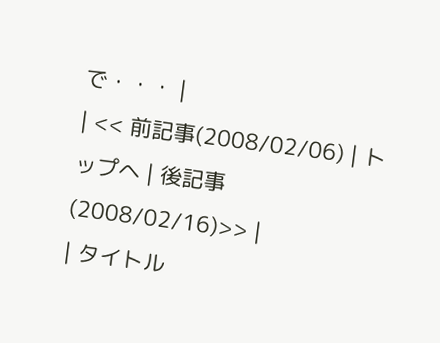で・・・ |
| << 前記事(2008/02/06) | トップへ | 後記事(2008/02/16)>> |
| タイトル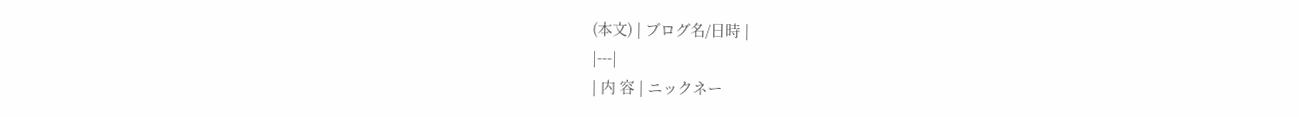(本文) | ブログ名/日時 |
|---|
| 内 容 | ニックネー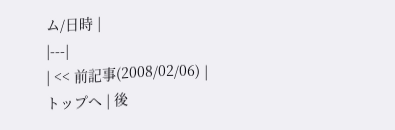ム/日時 |
|---|
| << 前記事(2008/02/06) | トップへ | 後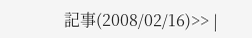記事(2008/02/16)>> |